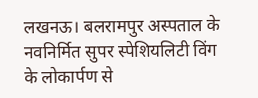लखनऊ। बलरामपुर अस्पताल के नवनिर्मित सुपर स्पेशियलिटी विंग के लोकार्पण से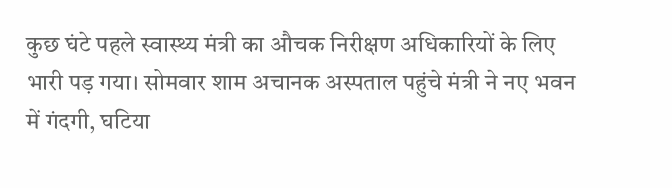कुछ घंटे पहले स्वास्थ्य मंत्री का औचक निरीक्षण अधिकारियों के लिए भारी पड़ गया। सोमवार शाम अचानक अस्पताल पहुंचे मंत्री ने नए भवन में गंदगी, घटिया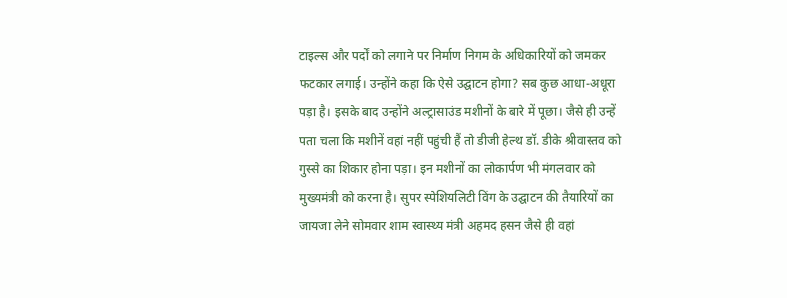टाइल्स और पर्दों को लगाने पर निर्माण निगम के अधिकारियों को जमकर फटकार लगाई। उन्होंने कहा कि ऐसे उद्घाटन होगा? सब कुछ आधा-अधूरा पड़ा है। इसके बाद उन्होंने अल्ट्रासाउंड मशीनों के बारे में पूछा। जैसे ही उन्हें पता चला कि मशीनें वहां नहीं पहुंची हैं तो डीजी हेल्थ डॉ. डीके श्रीवास्तव को गुस्से का शिकार होना पड़ा। इन मशीनों का लोकार्पण भी मंगलवार को मुख्यमंत्री को करना है। सुपर स्पेशियलिटी विंग के उद्घाटन की तैयारियों का जायजा लेने सोमवार शाम स्वास्थ्य मंत्री अहमद हसन जैसे ही वहां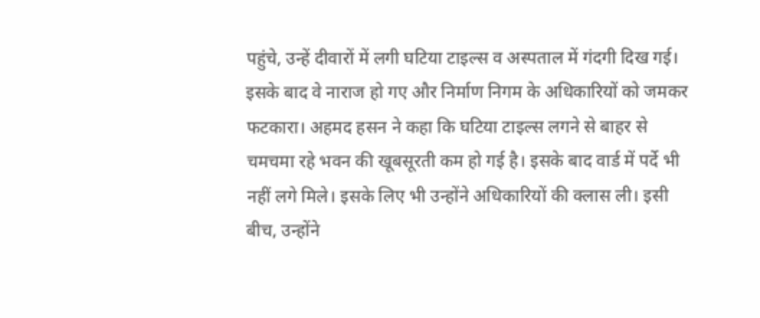पहुंचे, उन्हें दीवारों में लगी घटिया टाइल्स व अस्पताल में गंदगी दिख गई। इसके बाद वे नाराज हो गए और निर्माण निगम के अधिकारियों को जमकर फटकारा। अहमद हसन ने कहा कि घटिया टाइल्स लगने से बाहर से चमचमा रहे भवन की खूबसूरती कम हो गई है। इसके बाद वार्ड में पर्दे भी नहीं लगे मिले। इसके लिए भी उन्होंने अधिकारियों की क्लास ली। इसी बीच, उन्होंने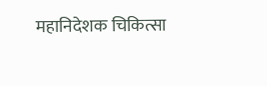महानिदेशक चिकित्सा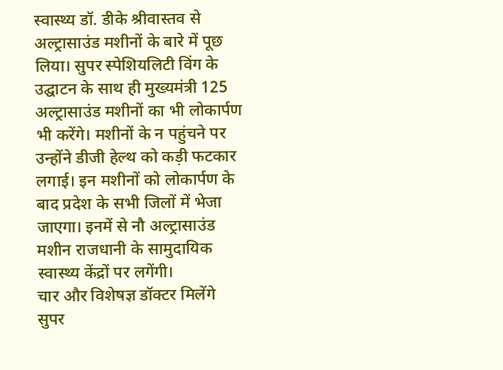स्वास्थ्य डॉ. डीके श्रीवास्तव से अल्ट्रासाउंड मशीनों के बारे में पूछ लिया। सुपर स्पेशियलिटी विंग के उद्घाटन के साथ ही मुख्यमंत्री 125 अल्ट्रासाउंड मशीनों का भी लोकार्पण भी करेंगे। मशीनों के न पहुंचने पर उन्होंने डीजी हेल्थ को कड़ी फटकार लगाई। इन मशीनों को लोकार्पण के बाद प्रदेश के सभी जिलों में भेजा जाएगा। इनमें से नौ अल्ट्रासाउंड मशीन राजधानी के सामुदायिक स्वास्थ्य केंद्रों पर लगेंगी।
चार और विशेषज्ञ डॉक्टर मिलेंगे सुपर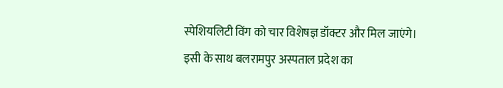स्पेशियलिटी विंग को चार विशेषज्ञ डॉक्टर और मिल जाएंगे। इसी के साथ बलरामपुर अस्पताल प्रदेश का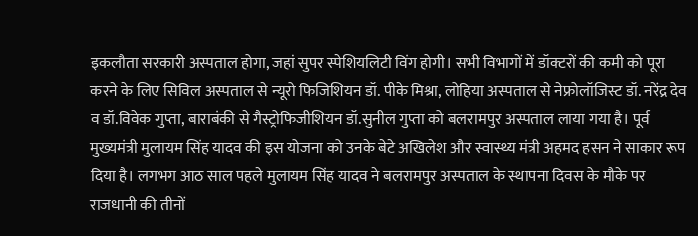इकलौता सरकारी अस्पताल होगा, जहां सुपर स्पेशियलिटी विंग होगी। सभी विभागों में डॉक्टरों की कमी को पूरा करने के लिए सिविल अस्पताल से न्यूरो फिजिशियन डॉ. पीके मिश्रा, लोहिया अस्पताल से नेफ्रोलॉजिस्ट डॉ. नरेंद्र देव व डॉ.विवेक गुप्ता, बाराबंकी से गैस्ट्रोफिजीशियन डॉ.सुनील गुप्ता को बलरामपुर अस्पताल लाया गया है। पूर्व मुख्यमंत्री मुलायम सिंह यादव की इस योजना को उनके बेटे अखिलेश और स्वास्थ्य मंत्री अहमद हसन ने साकार रूप दिया है। लगभग आठ साल पहले मुलायम सिंह यादव ने बलरामपुर अस्पताल के स्थापना दिवस के मौके पर राजधानी की तीनों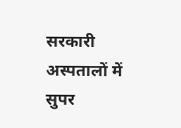सरकारी अस्पतालों में सुपर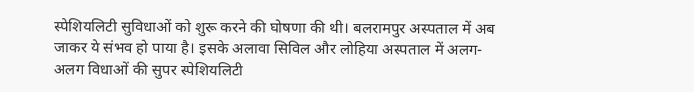स्पेशियलिटी सुविधाओं को शुरू करने की घोषणा की थी। बलरामपुर अस्पताल में अब जाकर ये संभव हो पाया है। इसके अलावा सिविल और लोहिया अस्पताल में अलग-अलग विधाओं की सुपर स्पेशियलिटी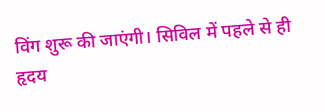विंग शुरू की जाएंगी। सिविल में पहले से ही हृदय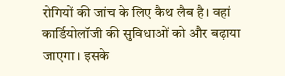रोगियों की जांच के लिए कैथ लैब है। वहां कार्डियोलॉजी की सुविधाओं को और बढ़ाया जाएगा। इसके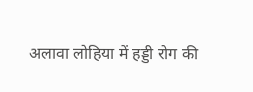अलावा लोहिया में हड्डी रोग की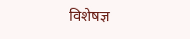विशेषज्ञ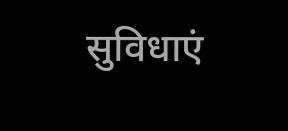सुविधाएं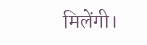मिलेंगी।